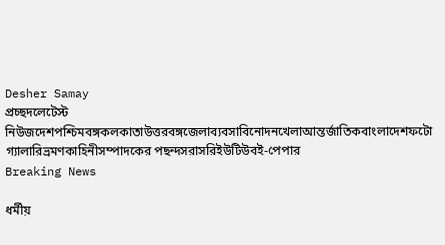Desher Samay
প্রচ্ছদলেটেস্ট নিউজদেশপশ্চিমবঙ্গকলকাতাউত্তরবঙ্গজেলাব্যবসাবিনোদনখেলাআন্তর্জাতিকবাংলাদেশফটো গ্যালারিভ্রমণকাহিনীসম্পাদকের পছন্দসরাসরিইউটিউবই-পেপার
Breaking News

ধর্মীয়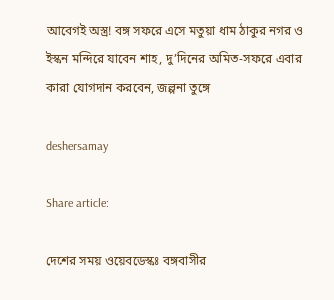আবেগই অস্ত্র! বঙ্গ সফরে এসে মতুয়া ধাম ঠাকুর নগর ও ইস্কন মন্দিরে যাবেন শাহ, দু’দিনের অমিত-সফরে এবার কারা যোগদান করবেন, জল্পনা তুঙ্গে

deshersamay

Share article:

দেশের সময় ওয়েবডেস্কঃ বঙ্গবাসীর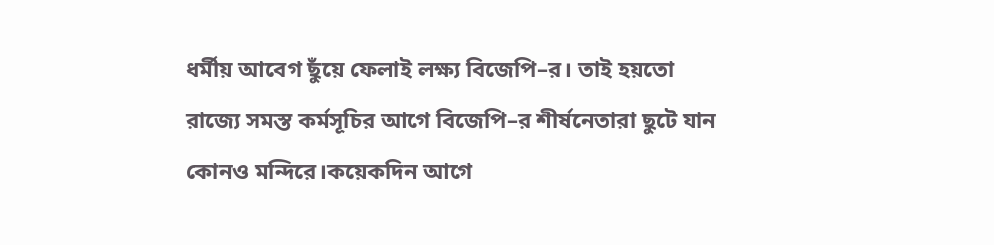ধর্মীয় আবেগ ছুঁয়ে ফেলাই লক্ষ্য বিজেপি–র। তাই হয়তো রাজ্যে সমস্ত কর্মসূচির আগে বিজেপি–র শীর্ষনেতারা ছুটে যান কোনও মন্দিরে।কয়েকদিন আগে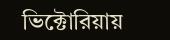ভিক্টোরিয়ায়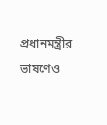প্রধানমন্ত্রীর ভাষণেও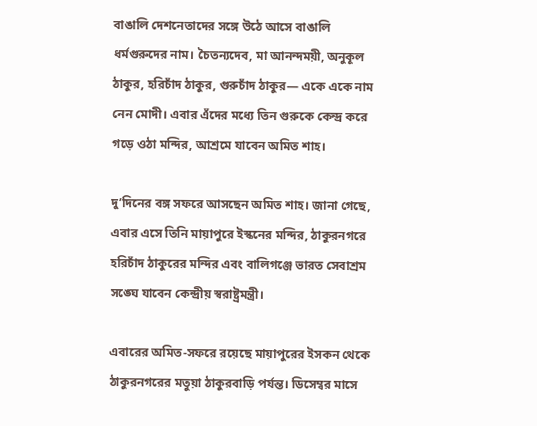বাঙালি দেশনেতাদের সঙ্গে উঠে আসে বাঙালি ধর্মগুরুদের নাম। চৈতন্যদেব, মা আনন্দময়ী, অনুকূল ঠাকুর, হরিচাঁদ ঠাকুর, গুরুচাঁদ ঠাকুর— একে একে নাম নেন মোদী। এবার এঁদের মধ্যে তিন গুরুকে কেন্দ্র করে গড়ে ওঠা মন্দির, আশ্রমে যাবেন অমিত শাহ।

দু’দিনের বঙ্গ সফরে আসছেন অমিত শাহ। জানা গেছে, এবার এসে তিনি মায়াপুরে ইস্কনের মন্দির, ঠাকুরনগরে হরিচাঁদ ঠাকুরের মন্দির এবং বালিগঞ্জে ভারত সেবাশ্রম সঙ্ঘে যাবেন কেন্দ্রীয় স্বরাষ্ট্রমন্ত্রী।

এবারের অমিত-সফরে রয়েছে মায়াপুরের ইসকন থেকে ঠাকুরনগরের মতুয়া ঠাকুরবাড়ি পর্যন্ত। ডিসেম্বর মাসে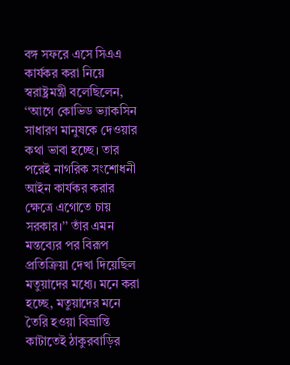বঙ্গ সফরে এসে সিএএ কার্যকর করা নিয়ে স্বরাষ্ট্রমন্ত্রী বলেছিলেন, ‘‘আগে কোভিড ভ্যাকসিন সাধারণ মানুষকে দেওয়ার কথা ভাবা হচ্ছে। তার পরেই নাগরিক সংশোধনী আইন কার্যকর করার ক্ষেত্রে এগোতে চায় সরকার।’’ তাঁর এমন মন্তব্যের পর বিরূপ প্রতিক্রিয়া দেখা দিয়েছিল মতুয়াদের মধ্যে। মনে করা হচ্ছে, মতুয়াদের মনে তৈরি হওয়া বিভ্রান্তি কাটাতেই ঠাকুরবাড়ির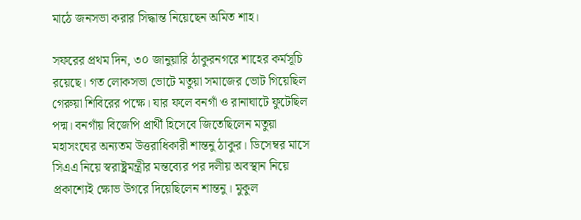মাঠে জনসভা করার সিদ্ধান্ত নিয়েছেন অমিত শাহ।

সফরের প্রথম দিন, ৩০ জানুয়ারি ঠাকুরনগরে শাহের কর্মসূচি রয়েছে। গত লোকসভা ভোটে মতুয়া সমাজের ভোট গিয়েছিল গেরুয়া শিবিরের পক্ষে। যার ফলে বনগাঁ ও রানাঘাটে ফুটেছিল পদ্ম। বনগাঁয় বিজেপি প্রার্থী হিসেবে জিতেছিলেন মতুয়া মহাসংঘের অন্যতম উত্তরাধিকারী শান্তনু ঠাকুর। ডিসেম্বর মাসে সিএএ নিয়ে স্বরাষ্ট্রমন্ত্রীর মন্তব্যের পর দলীয় অবস্থান নিয়ে প্রকাশ্যেই ক্ষোভ উগরে দিয়েছিলেন শান্তনু। মুকুল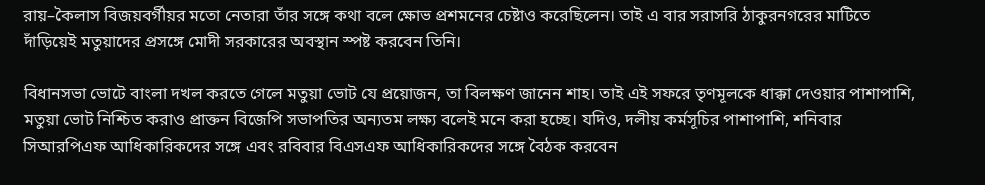রায়–কৈলাস বিজয়বর্গীয়র মতো নেতারা তাঁর সঙ্গে কথা বলে ক্ষোভ প্রশমনের চেষ্টাও করেছিলেন। তাই এ বার সরাসরি ঠাকুরনগরের মাটিতে দাঁড়িয়েই মতুয়াদের প্রসঙ্গে মোদী সরকারের অবস্থান স্পষ্ট করবেন তিনি।

বিধানসভা ভোটে বাংলা দখল করতে গেলে মতুয়া ভোট যে প্রয়োজন, তা বিলক্ষণ জানেন শাহ। তাই এই সফরে তৃণমূলকে ধাক্কা দেওয়ার পাশাপাশি, মতুয়া ভোট নিশ্চিত করাও প্রাক্তন বিজেপি সভাপতির অন্যতম লক্ষ্য বলেই মনে করা হচ্ছে। যদিও, দলীয় কর্মসূচির পাশাপাশি, শনিবার সিআরপিএফ আধিকারিকদের সঙ্গে এবং রবিবার বিএসএফ আধিকারিকদের সঙ্গে বৈঠক করবেন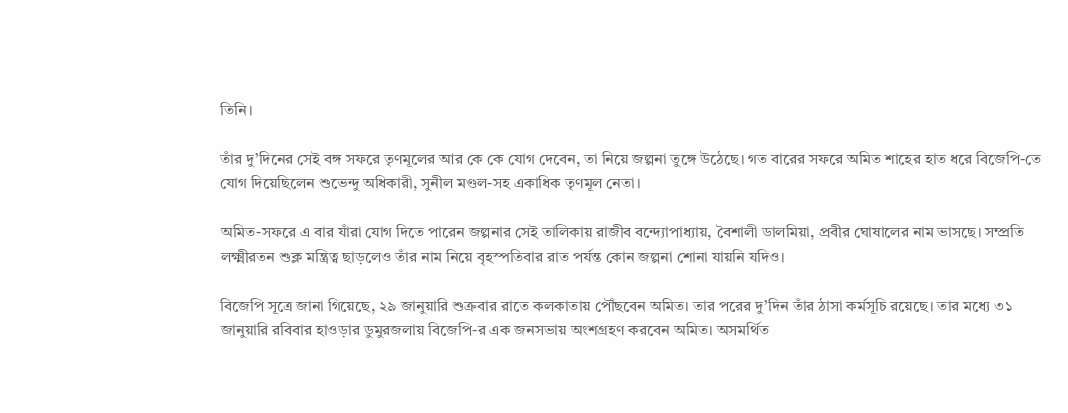তিনি।

তাঁর দু’দিনের সেই বঙ্গ সফরে তৃণমূলের আর কে কে যোগ দেবেন, তা নিয়ে জল্পনা তুঙ্গে উঠেছে। গত বারের সফরে অমিত শাহের হাত ধরে বিজেপি-তে যোগ দিয়েছিলেন শুভেন্দু অধিকারী, সুনীল মণ্ডল-সহ একাধিক তৃণমূল নেতা।

অমিত-সফরে এ বার যাঁরা যোগ দিতে পারেন জল্পনার সেই তালিকায় রাজীব বন্দ্যোপাধ্যায়, বৈশালী ডালমিয়া, প্রবীর ঘোষালের নাম ভাসছে। সম্প্রতি লক্ষ্মীরতন শুক্ল মন্ত্রিত্ব ছাড়লেও তাঁর নাম নিয়ে বৃহস্পতিবার রাত পর্যন্ত কোন জল্পনা শোনা যায়নি যদিও।

বিজেপি সূত্রে জানা গিয়েছে, ২৯ জানুয়ারি শুক্রবার রাতে কলকাতায় পৌঁছবেন অমিত। তার পরের দু’দিন তাঁর ঠাসা কর্মসূচি রয়েছে। তার মধ্যে ৩১ জানুয়ারি রবিবার হাওড়ার ডুমুরজলায় বিজেপি-র এক জনসভায় অংশগ্রহণ করবেন অমিত। অসমর্থিত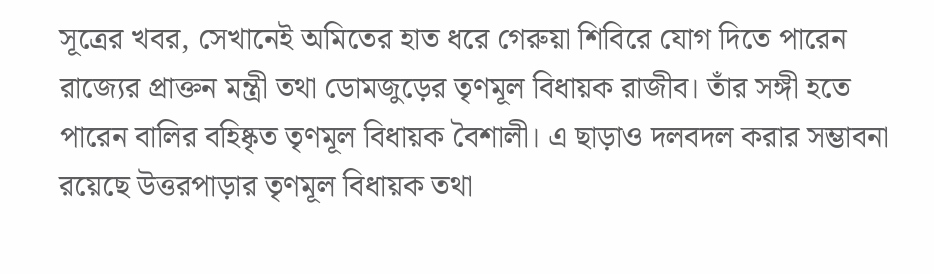সূত্রের খবর, সেখানেই অমিতের হাত ধরে গেরুয়া শিবিরে যোগ দিতে পারেন রাজ্যের প্রাক্তন মন্ত্রী তথা ডোমজুড়ের তৃণমূল বিধায়ক রাজীব। তাঁর সঙ্গী হতে পারেন বালির বহিষ্কৃত তৃণমূল বিধায়ক বৈশালী। এ ছাড়াও দলবদল করার সম্ভাবনা রয়েছে উত্তরপাড়ার তৃণমূল বিধায়ক তথা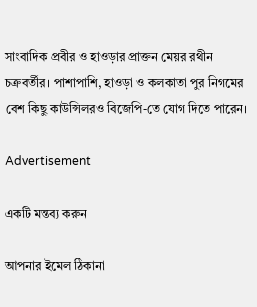সাংবাদিক প্রবীর ও হাওড়ার প্রাক্তন মেয়র রথীন চক্রবর্তীর। পাশাপাশি, হাওড়া ও কলকাতা পুর নিগমের বেশ কিছু কাউন্সিলরও বিজেপি-তে যোগ দিতে পারেন।

Advertisement

একটি মন্তব্য করুন

আপনার ইমেল ঠিকানা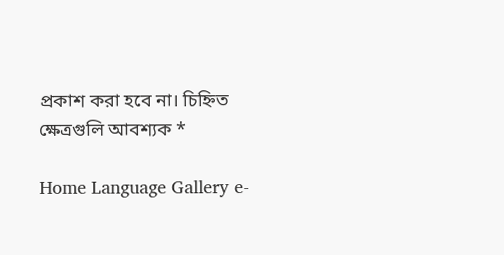প্রকাশ করা হবে না। চিহ্নিত ক্ষেত্রগুলি আবশ্যক *

Home Language Gallery e-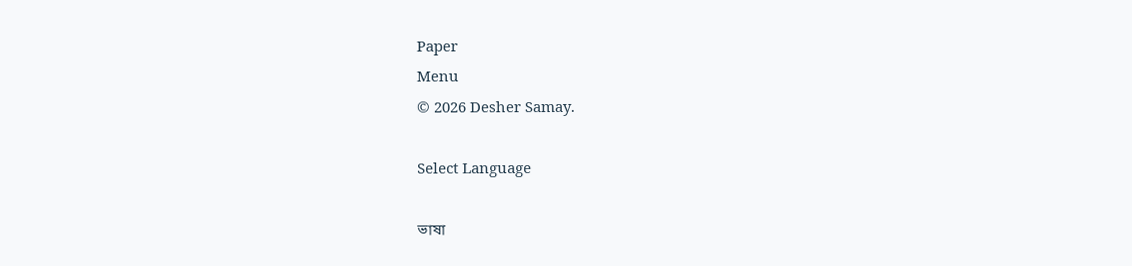Paper
Menu
© 2026 Desher Samay.

Select Language

ভাষা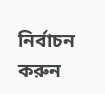নির্বাচন করুন